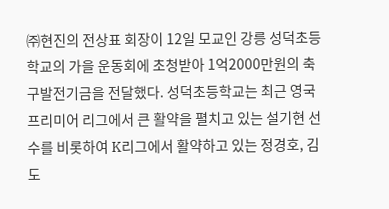㈜현진의 전상표 회장이 12일 모교인 강릉 성덕초등학교의 가을 운동회에 초청받아 1억2000만원의 축구발전기금을 전달했다. 성덕초등학교는 최근 영국 프리미어 리그에서 큰 활약을 펼치고 있는 설기현 선수를 비롯하여 K리그에서 활약하고 있는 정경호, 김도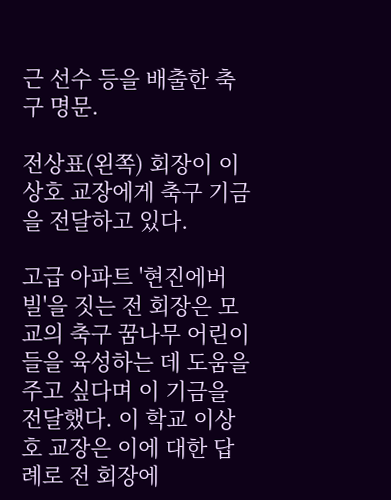근 선수 등을 배출한 축구 명문.

전상표(왼쪽) 회장이 이상호 교장에게 축구 기금을 전달하고 있다.

고급 아파트 '현진에버빌'을 짓는 전 회장은 모교의 축구 꿈나무 어린이들을 육성하는 데 도움을 주고 싶다며 이 기금을 전달했다. 이 학교 이상호 교장은 이에 대한 답례로 전 회장에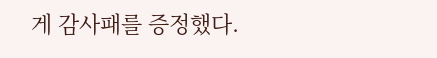게 감사패를 증정했다.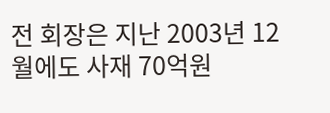전 회장은 지난 2003년 12월에도 사재 70억원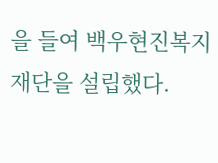을 들여 백우현진복지재단을 설립했다.